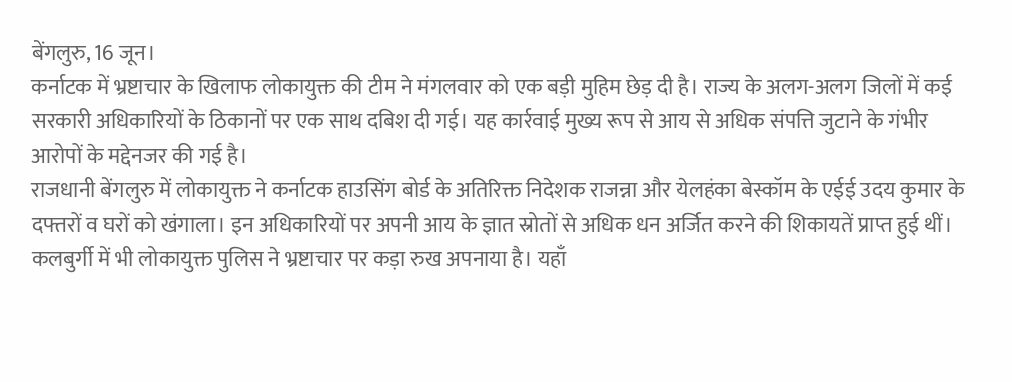बेंगलुरु, 16 जून।
कर्नाटक में भ्रष्टाचार के खिलाफ लोकायुक्त की टीम ने मंगलवार को एक बड़ी मुहिम छेड़ दी है। राज्य के अलग-अलग जिलों में कई सरकारी अधिकारियों के ठिकानों पर एक साथ दबिश दी गई। यह कार्रवाई मुख्य रूप से आय से अधिक संपत्ति जुटाने के गंभीर आरोपों के मद्देनजर की गई है।
राजधानी बेंगलुरु में लोकायुक्त ने कर्नाटक हाउसिंग बोर्ड के अतिरिक्त निदेशक राजन्ना और येलहंका बेस्कॉम के एईई उदय कुमार के दफ्तरों व घरों को खंगाला। इन अधिकारियों पर अपनी आय के ज्ञात स्रोतों से अधिक धन अर्जित करने की शिकायतें प्राप्त हुई थीं।
कलबुर्गी में भी लोकायुक्त पुलिस ने भ्रष्टाचार पर कड़ा रुख अपनाया है। यहाँ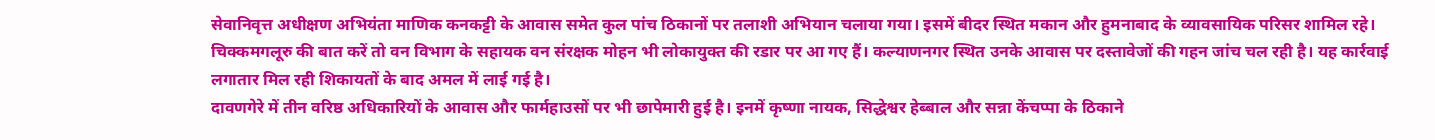सेवानिवृत्त अधीक्षण अभियंता माणिक कनकट्टी के आवास समेत कुल पांच ठिकानों पर तलाशी अभियान चलाया गया। इसमें बीदर स्थित मकान और हुमनाबाद के व्यावसायिक परिसर शामिल रहे।
चिक्कमगलूरु की बात करें तो वन विभाग के सहायक वन संरक्षक मोहन भी लोकायुक्त की रडार पर आ गए हैं। कल्याणनगर स्थित उनके आवास पर दस्तावेजों की गहन जांच चल रही है। यह कार्रवाई लगातार मिल रही शिकायतों के बाद अमल में लाई गई है।
दावणगेरे में तीन वरिष्ठ अधिकारियों के आवास और फार्महाउसों पर भी छापेमारी हुई है। इनमें कृष्णा नायक, सिद्धेश्वर हेब्बाल और सन्ना केंचप्पा के ठिकाने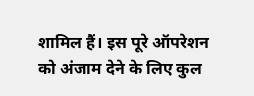शामिल हैं। इस पूरे ऑपरेशन को अंजाम देने के लिए कुल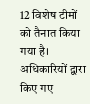12 विशेष टीमों को तैनात किया गया है। अधिकारियों द्वारा किए गए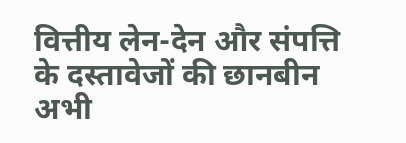वित्तीय लेन-देन और संपत्ति के दस्तावेजों की छानबीन अभी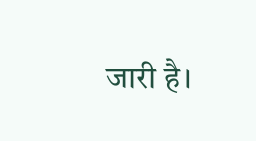जारी है।